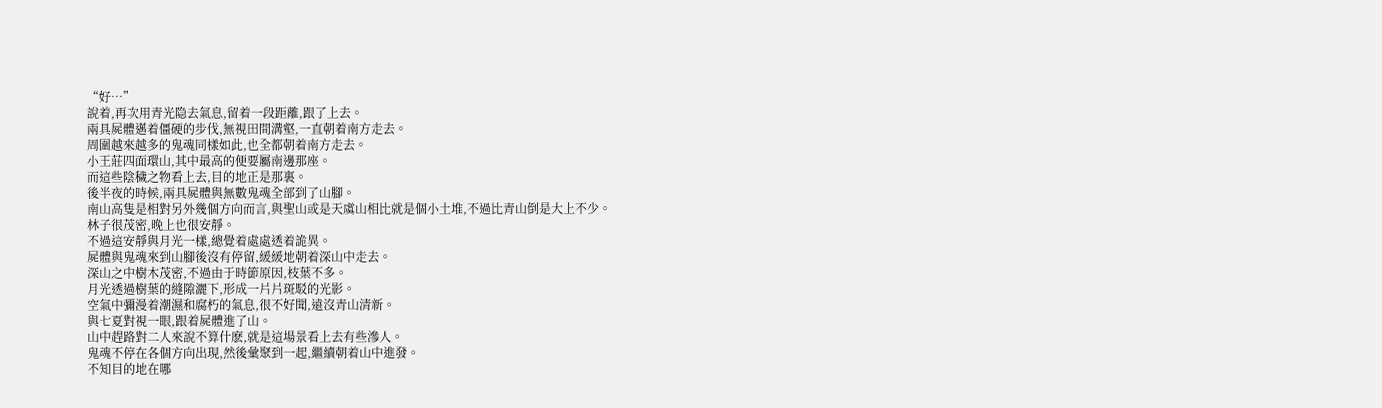“好…”
說着,再次用青光隐去氣息,留着一段距離,跟了上去。
兩具屍體邁着僵硬的步伐,無視田間溝壑,一直朝着南方走去。
周圍越來越多的鬼魂同樣如此,也全都朝着南方走去。
小王莊四面環山,其中最高的便要屬南邊那座。
而這些陰穢之物看上去,目的地正是那裏。
後半夜的時候,兩具屍體與無數鬼魂全部到了山腳。
南山高隻是相對另外幾個方向而言,與聖山或是天虞山相比就是個小土堆,不過比青山倒是大上不少。
林子很茂密,晚上也很安靜。
不過這安靜與月光一樣,總覺着處處透着詭異。
屍體與鬼魂來到山腳後沒有停留,緩緩地朝着深山中走去。
深山之中樹木茂密,不過由于時節原因,枝葉不多。
月光透過樹葉的縫隙灑下,形成一片片斑駁的光影。
空氣中彌漫着潮濕和腐朽的氣息,很不好聞,遠沒青山清新。
與七夏對視一眼,跟着屍體進了山。
山中趕路對二人來說不算什麽,就是這場景看上去有些滲人。
鬼魂不停在各個方向出現,然後彙聚到一起,繼續朝着山中進發。
不知目的地在哪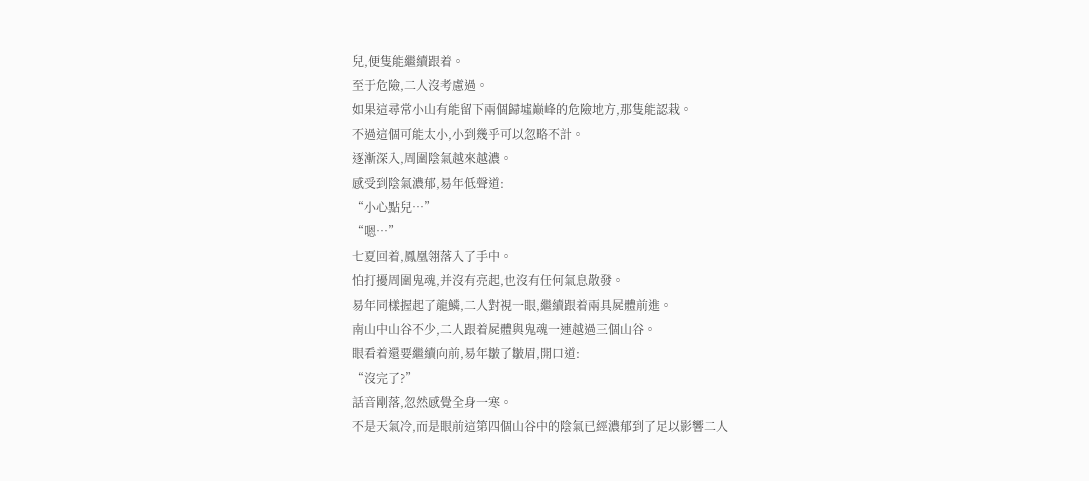兒,便隻能繼續跟着。
至于危險,二人沒考慮過。
如果這尋常小山有能留下兩個歸墟巅峰的危險地方,那隻能認栽。
不過這個可能太小,小到幾乎可以忽略不計。
逐漸深入,周圍陰氣越來越濃。
感受到陰氣濃郁,易年低聲道:
“小心點兒…”
“嗯…”
七夏回着,鳳凰翎落入了手中。
怕打擾周圍鬼魂,并沒有亮起,也沒有任何氣息散發。
易年同樣握起了龍鱗,二人對視一眼,繼續跟着兩具屍體前進。
南山中山谷不少,二人跟着屍體與鬼魂一連越過三個山谷。
眼看着還要繼續向前,易年皺了皺眉,開口道:
“沒完了?”
話音剛落,忽然感覺全身一寒。
不是天氣冷,而是眼前這第四個山谷中的陰氣已經濃郁到了足以影響二人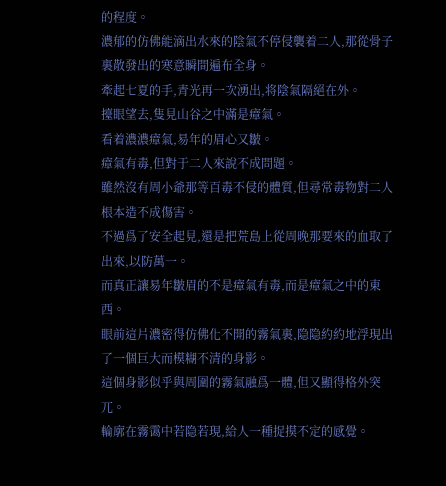的程度。
濃郁的仿佛能滴出水來的陰氣不停侵襲着二人,那從骨子裏散發出的寒意瞬間遍布全身。
牽起七夏的手,青光再一次湧出,将陰氣隔絕在外。
擡眼望去,隻見山谷之中滿是瘴氣。
看着濃濃瘴氣,易年的眉心又皺。
瘴氣有毒,但對于二人來說不成問題。
雖然沒有周小爺那等百毒不侵的體質,但尋常毒物對二人根本造不成傷害。
不過爲了安全起見,還是把荒島上從周晚那要來的血取了出來,以防萬一。
而真正讓易年皺眉的不是瘴氣有毒,而是瘴氣之中的東西。
眼前這片濃密得仿佛化不開的霧氣裏,隐隐約約地浮現出了一個巨大而模糊不清的身影。
這個身影似乎與周圍的霧氣融爲一體,但又顯得格外突兀。
輪廓在霧霭中若隐若現,給人一種捉摸不定的感覺。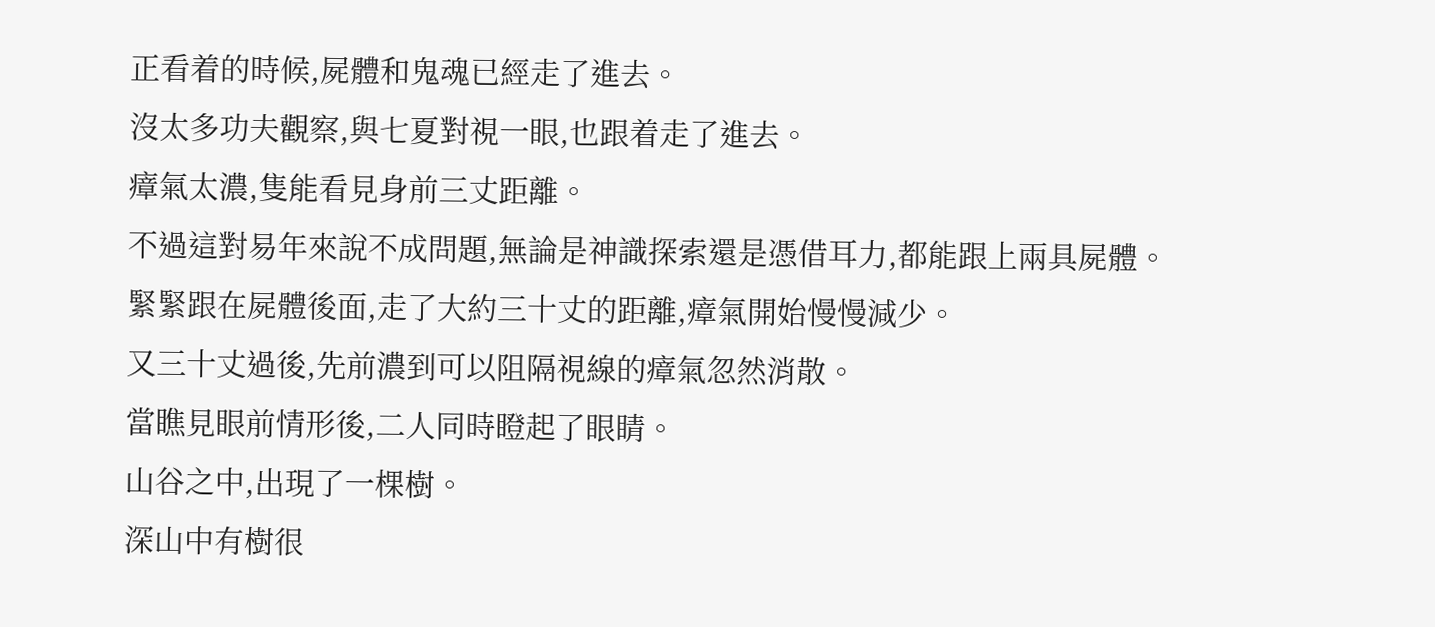正看着的時候,屍體和鬼魂已經走了進去。
沒太多功夫觀察,與七夏對視一眼,也跟着走了進去。
瘴氣太濃,隻能看見身前三丈距離。
不過這對易年來說不成問題,無論是神識探索還是憑借耳力,都能跟上兩具屍體。
緊緊跟在屍體後面,走了大約三十丈的距離,瘴氣開始慢慢減少。
又三十丈過後,先前濃到可以阻隔視線的瘴氣忽然消散。
當瞧見眼前情形後,二人同時瞪起了眼睛。
山谷之中,出現了一棵樹。
深山中有樹很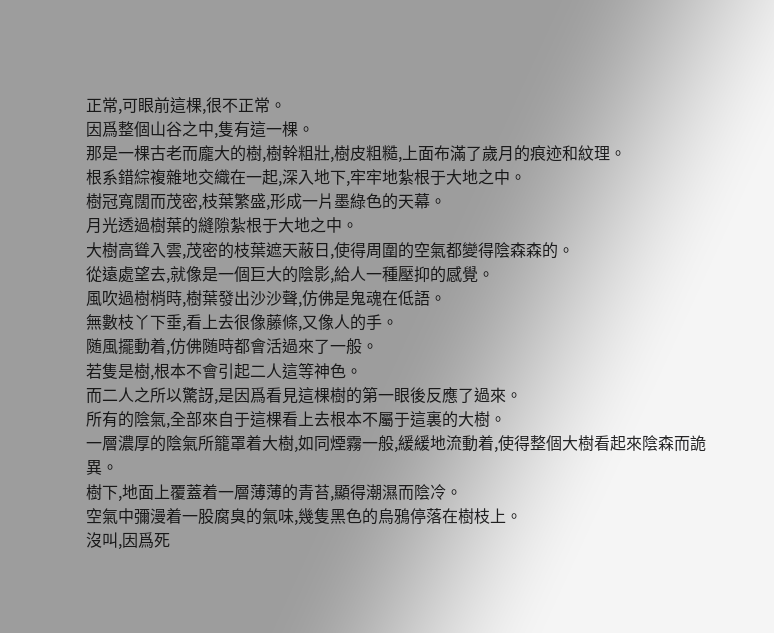正常,可眼前這棵,很不正常。
因爲整個山谷之中,隻有這一棵。
那是一棵古老而龐大的樹,樹幹粗壯,樹皮粗糙,上面布滿了歲月的痕迹和紋理。
根系錯綜複雜地交織在一起,深入地下,牢牢地紮根于大地之中。
樹冠寬闊而茂密,枝葉繁盛,形成一片墨綠色的天幕。
月光透過樹葉的縫隙紮根于大地之中。
大樹高聳入雲,茂密的枝葉遮天蔽日,使得周圍的空氣都變得陰森森的。
從遠處望去,就像是一個巨大的陰影,給人一種壓抑的感覺。
風吹過樹梢時,樹葉發出沙沙聲,仿佛是鬼魂在低語。
無數枝丫下垂,看上去很像藤條,又像人的手。
随風擺動着,仿佛随時都會活過來了一般。
若隻是樹,根本不會引起二人這等神色。
而二人之所以驚訝,是因爲看見這棵樹的第一眼後反應了過來。
所有的陰氣,全部來自于這棵看上去根本不屬于這裏的大樹。
一層濃厚的陰氣所籠罩着大樹,如同煙霧一般,緩緩地流動着,使得整個大樹看起來陰森而詭異。
樹下,地面上覆蓋着一層薄薄的青苔,顯得潮濕而陰冷。
空氣中彌漫着一股腐臭的氣味,幾隻黑色的烏鴉停落在樹枝上。
沒叫,因爲死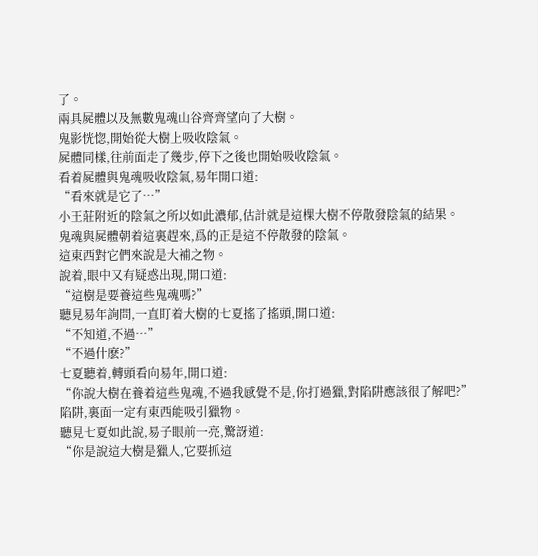了。
兩具屍體以及無數鬼魂山谷齊齊望向了大樹。
鬼影恍惚,開始從大樹上吸收陰氣。
屍體同樣,往前面走了幾步,停下之後也開始吸收陰氣。
看着屍體與鬼魂吸收陰氣,易年開口道:
“看來就是它了…”
小王莊附近的陰氣之所以如此濃郁,估計就是這棵大樹不停散發陰氣的結果。
鬼魂與屍體朝着這裏趕來,爲的正是這不停散發的陰氣。
這東西對它們來說是大補之物。
說着,眼中又有疑惑出現,開口道:
“這樹是要養這些鬼魂嗎?”
聽見易年詢問,一直盯着大樹的七夏搖了搖頭,開口道:
“不知道,不過…”
“不過什麽?”
七夏聽着,轉頭看向易年,開口道:
“你說大樹在養着這些鬼魂,不過我感覺不是,你打過獵,對陷阱應該很了解吧?”
陷阱,裏面一定有東西能吸引獵物。
聽見七夏如此說,易子眼前一亮,驚訝道:
“你是說這大樹是獵人,它要抓這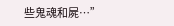些鬼魂和屍…”